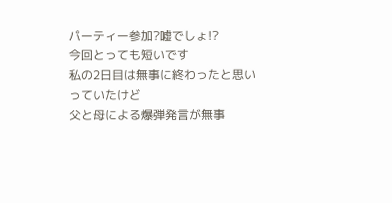パーティー参加?嘘でしょ!?
今回とっても短いです
私の2日目は無事に終わったと思いっていたけど
父と母による爆弾発言が無事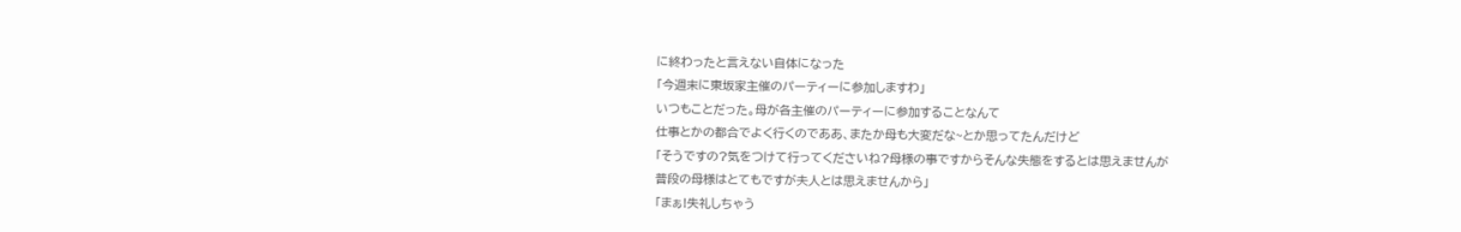に終わったと言えない自体になった
「今週末に東坂家主催のパーティーに参加しますわ」
いつもことだった。母が各主催のパーティーに参加することなんて
仕事とかの都合でよく行くのでああ、またか母も大変だな~とか思ってたんだけど
「そうですの?気をつけて行ってくださいね?母様の事ですからそんな失態をするとは思えませんが
普段の母様はとてもですが夫人とは思えませんから」
「まぁ!失礼しちゃう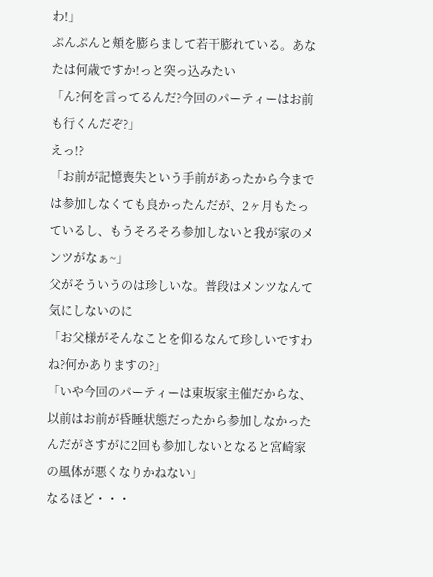わ!」
ぷんぷんと頬を膨らまして若干膨れている。あなたは何歳ですか!っと突っ込みたい
「ん?何を言ってるんだ?今回のパーティーはお前も行くんだぞ?」
えっ!?
「お前が記憶喪失という手前があったから今までは参加しなくても良かったんだが、2ヶ月もたっているし、もうそろそろ参加しないと我が家のメンツがなぁ~」
父がそういうのは珍しいな。普段はメンツなんて気にしないのに
「お父様がそんなことを仰るなんて珍しいですわね?何かありますの?」
「いや今回のパーティーは東坂家主催だからな、以前はお前が昏睡状態だったから参加しなかったんだがさすがに2回も参加しないとなると宮崎家の風体が悪くなりかねない」
なるほど・・・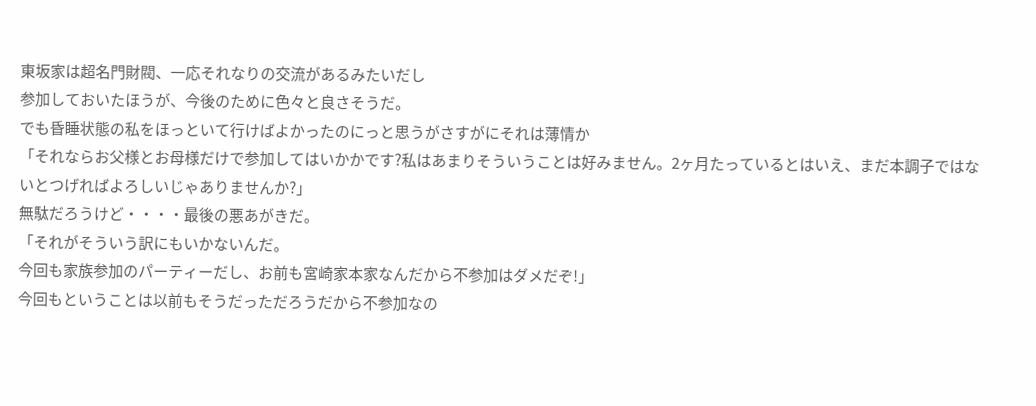東坂家は超名門財閥、一応それなりの交流があるみたいだし
参加しておいたほうが、今後のために色々と良さそうだ。
でも昏睡状態の私をほっといて行けばよかったのにっと思うがさすがにそれは薄情か
「それならお父様とお母様だけで参加してはいかかです?私はあまりそういうことは好みません。2ヶ月たっているとはいえ、まだ本調子ではないとつげればよろしいじゃありませんか?」
無駄だろうけど・・・・最後の悪あがきだ。
「それがそういう訳にもいかないんだ。
今回も家族参加のパーティーだし、お前も宮崎家本家なんだから不参加はダメだぞ!」
今回もということは以前もそうだっただろうだから不参加なの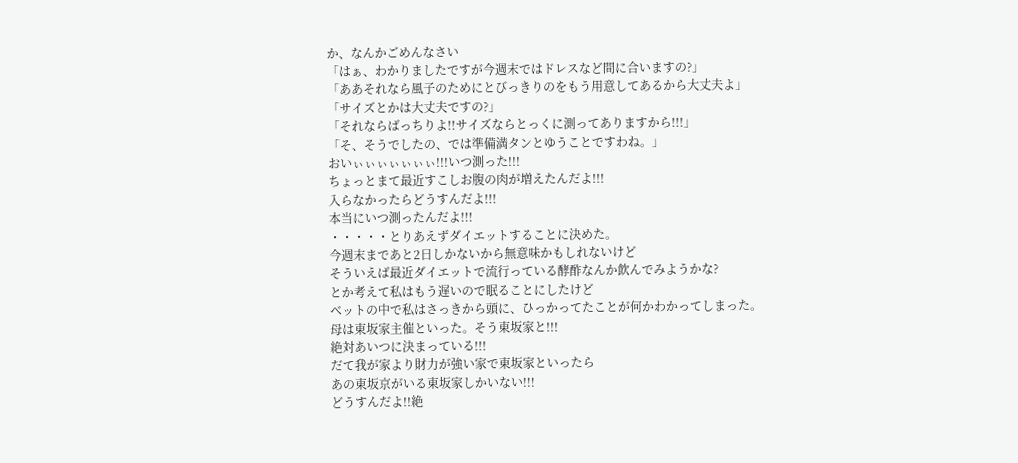か、なんかごめんなさい
「はぁ、わかりましたですが今週末ではドレスなど間に合いますの?」
「ああそれなら風子のためにとびっきりのをもう用意してあるから大丈夫よ」
「サイズとかは大丈夫ですの?」
「それならばっちりよ!!サイズならとっくに測ってありますから!!!」
「そ、そうでしたの、では準備満タンとゆうことですわね。」
おいぃぃぃぃぃぃぃ!!!いつ測った!!!
ちょっとまて最近すこしお腹の肉が増えたんだよ!!!
入らなかったらどうすんだよ!!!
本当にいつ測ったんだよ!!!
・・・・・とりあえずダイエットすることに決めた。
今週末まであと2日しかないから無意味かもしれないけど
そういえば最近ダイエットで流行っている酵酢なんか飲んでみようかな?
とか考えて私はもう遅いので眠ることにしたけど
ベットの中で私はさっきから頭に、ひっかってたことが何かわかってしまった。
母は東坂家主催といった。そう東坂家と!!!
絶対あいつに決まっている!!!
だて我が家より財力が強い家で東坂家といったら
あの東坂京がいる東坂家しかいない!!!
どうすんだよ!!絶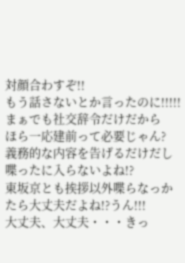対顔合わすぞ!!
もう話さないとか言ったのに!!!!!
まぁでも社交辞令だけだから
ほら一応建前って必要じゃん?
義務的な内容を告げるだけだし喋ったに入らないよね!?
東坂京とも挨拶以外喋らなっかたら大丈夫だよね!?うん!!!
大丈夫、大丈夫・・・きっ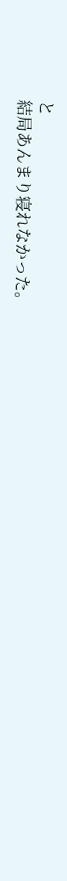と
結局あんまり寝れなかった。